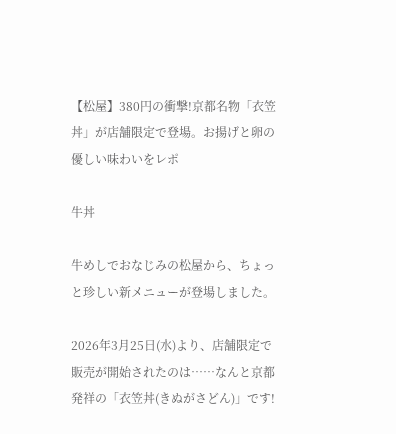【松屋】380円の衝撃!京都名物「衣笠丼」が店舗限定で登場。お揚げと卵の優しい味わいをレポ

牛丼

牛めしでおなじみの松屋から、ちょっと珍しい新メニューが登場しました。

2026年3月25日(水)より、店舗限定で販売が開始されたのは……なんと京都発祥の「衣笠丼(きぬがさどん)」です!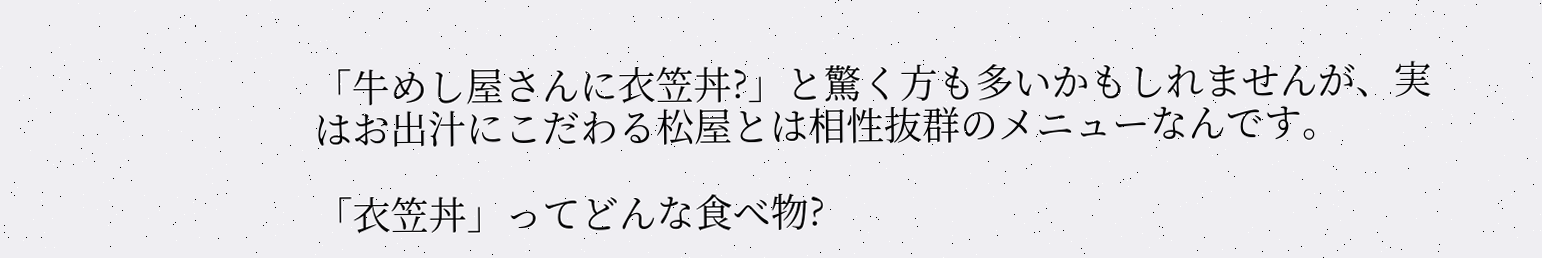「牛めし屋さんに衣笠丼?」と驚く方も多いかもしれませんが、実はお出汁にこだわる松屋とは相性抜群のメニューなんです。

「衣笠丼」ってどんな食べ物?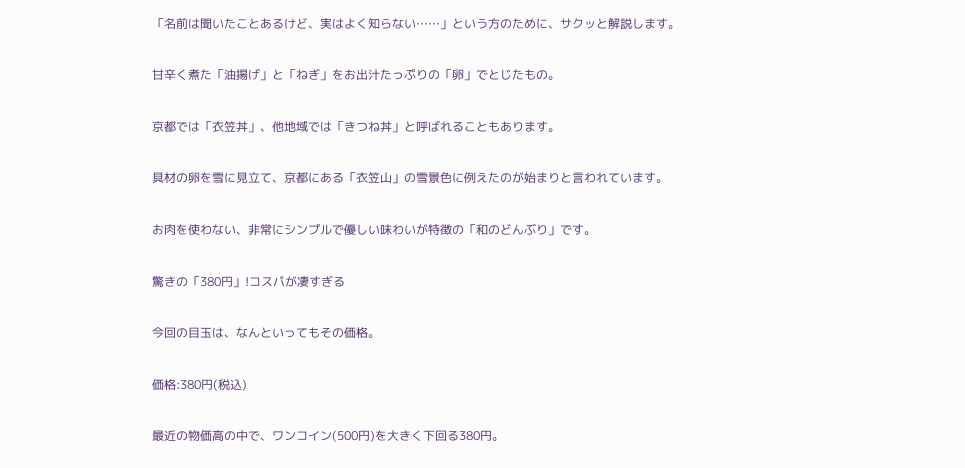「名前は聞いたことあるけど、実はよく知らない……」という方のために、サクッと解説します。

甘辛く煮た「油揚げ」と「ねぎ」をお出汁たっぷりの「卵」でとじたもの。

京都では「衣笠丼」、他地域では「きつね丼」と呼ばれることもあります。

具材の卵を雪に見立て、京都にある「衣笠山」の雪景色に例えたのが始まりと言われています。

お肉を使わない、非常にシンプルで優しい味わいが特徴の「和のどんぶり」です。

驚きの「380円」!コスパが凄すぎる

今回の目玉は、なんといってもその価格。

価格:380円(税込)

最近の物価高の中で、ワンコイン(500円)を大きく下回る380円。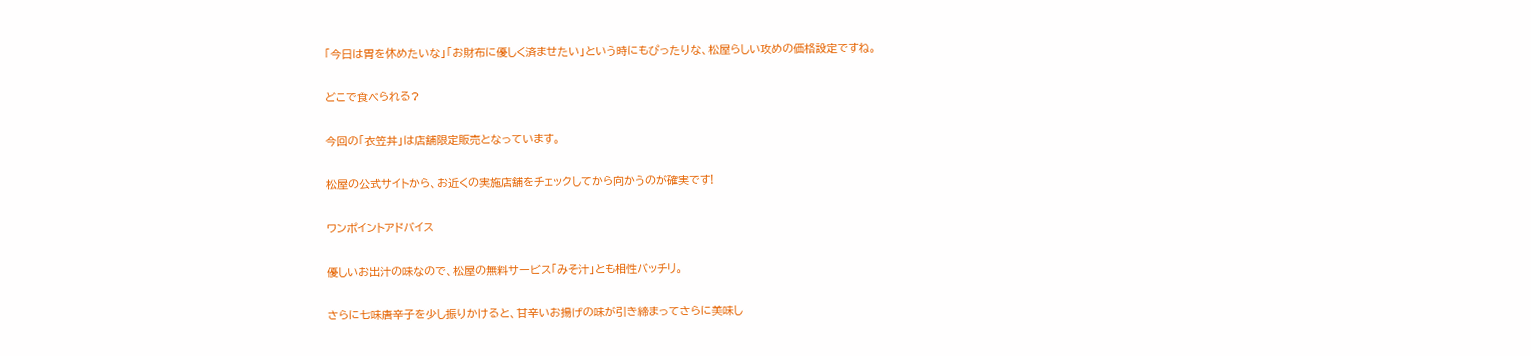「今日は胃を休めたいな」「お財布に優しく済ませたい」という時にもぴったりな、松屋らしい攻めの価格設定ですね。

どこで食べられる?

今回の「衣笠丼」は店舗限定販売となっています。

松屋の公式サイトから、お近くの実施店舗をチェックしてから向かうのが確実です!

ワンポイントアドバイス

優しいお出汁の味なので、松屋の無料サービス「みそ汁」とも相性バッチリ。

さらに七味唐辛子を少し振りかけると、甘辛いお揚げの味が引き締まってさらに美味し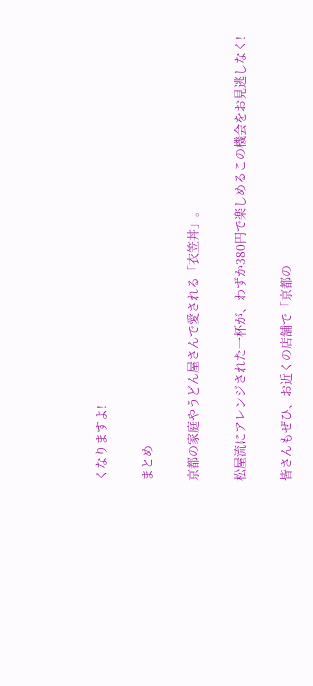くなりますよ!

まとめ

京都の家庭やうどん屋さんで愛される「衣笠丼」。

松屋流にアレンジされた一杯が、わずか380円で楽しめるこの機会をお見逃しなく!

皆さんもぜひ、お近くの店舗で「京都の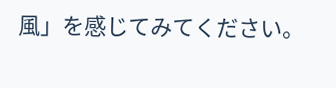風」を感じてみてください。